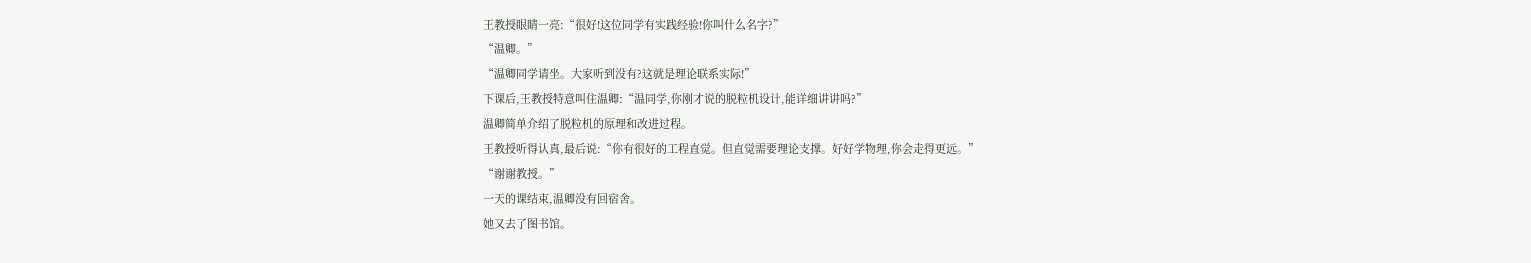王教授眼睛一亮:“很好!这位同学有实践经验!你叫什么名字?”
“温卿。”
“温卿同学请坐。大家听到没有?这就是理论联系实际!”
下课后,王教授特意叫住温卿:“温同学,你刚才说的脱粒机设计,能详细讲讲吗?”
温卿简单介绍了脱粒机的原理和改进过程。
王教授听得认真,最后说:“你有很好的工程直觉。但直觉需要理论支撑。好好学物理,你会走得更远。”
“谢谢教授。”
一天的课结束,温卿没有回宿舍。
她又去了图书馆。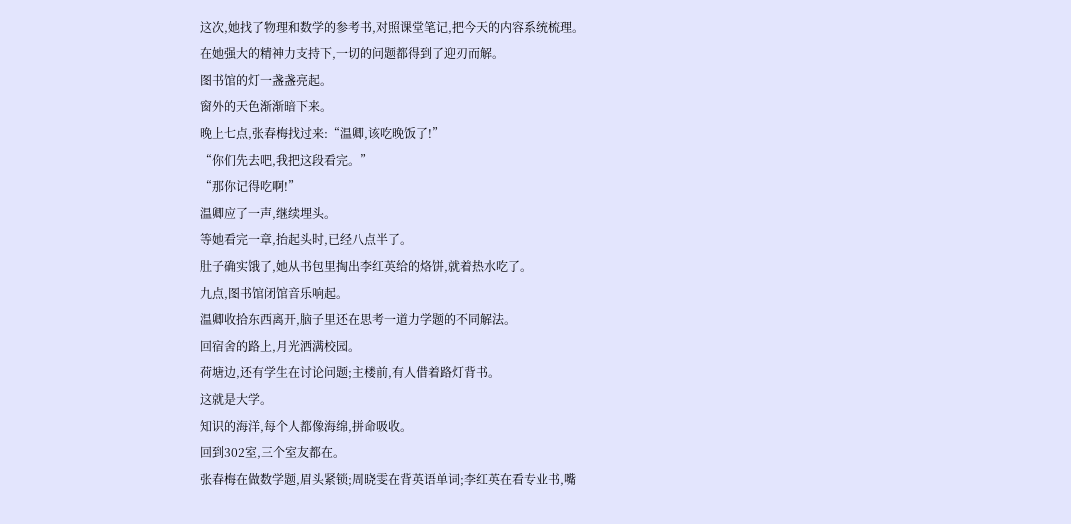这次,她找了物理和数学的参考书,对照课堂笔记,把今天的内容系统梳理。
在她强大的精神力支持下,一切的问题都得到了迎刃而解。
图书馆的灯一盏盏亮起。
窗外的天色渐渐暗下来。
晚上七点,张春梅找过来:“温卿,该吃晚饭了!”
“你们先去吧,我把这段看完。”
“那你记得吃啊!”
温卿应了一声,继续埋头。
等她看完一章,抬起头时,已经八点半了。
肚子确实饿了,她从书包里掏出李红英给的烙饼,就着热水吃了。
九点,图书馆闭馆音乐响起。
温卿收拾东西离开,脑子里还在思考一道力学题的不同解法。
回宿舍的路上,月光洒满校园。
荷塘边,还有学生在讨论问题;主楼前,有人借着路灯背书。
这就是大学。
知识的海洋,每个人都像海绵,拼命吸收。
回到302室,三个室友都在。
张春梅在做数学题,眉头紧锁;周晓雯在背英语单词;李红英在看专业书,嘴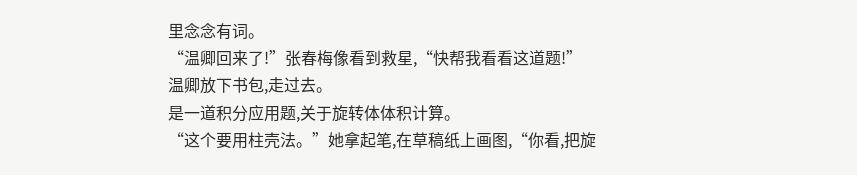里念念有词。
“温卿回来了!”张春梅像看到救星,“快帮我看看这道题!”
温卿放下书包,走过去。
是一道积分应用题,关于旋转体体积计算。
“这个要用柱壳法。”她拿起笔,在草稿纸上画图,“你看,把旋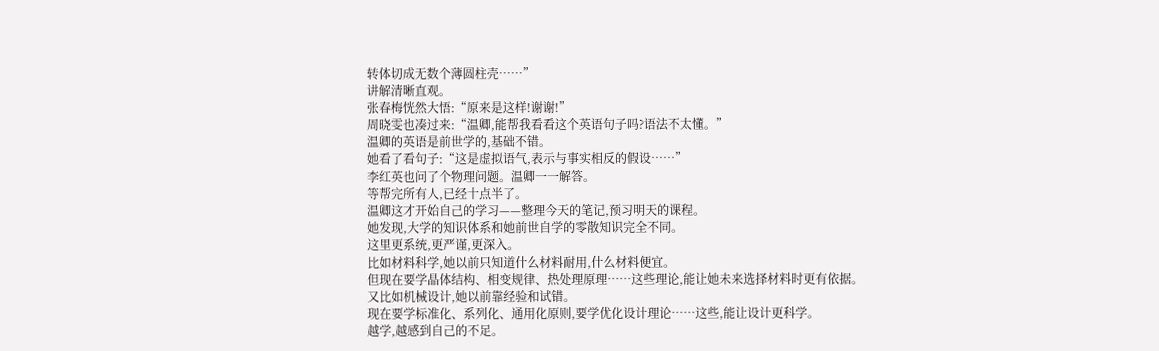转体切成无数个薄圆柱壳……”
讲解清晰直观。
张春梅恍然大悟:“原来是这样!谢谢!”
周晓雯也凑过来:“温卿,能帮我看看这个英语句子吗?语法不太懂。”
温卿的英语是前世学的,基础不错。
她看了看句子:“这是虚拟语气,表示与事实相反的假设……”
李红英也问了个物理问题。温卿一一解答。
等帮完所有人,已经十点半了。
温卿这才开始自己的学习——整理今天的笔记,预习明天的课程。
她发现,大学的知识体系和她前世自学的零散知识完全不同。
这里更系统,更严谨,更深入。
比如材料科学,她以前只知道什么材料耐用,什么材料便宜。
但现在要学晶体结构、相变规律、热处理原理……这些理论,能让她未来选择材料时更有依据。
又比如机械设计,她以前靠经验和试错。
现在要学标准化、系列化、通用化原则,要学优化设计理论……这些,能让设计更科学。
越学,越感到自己的不足。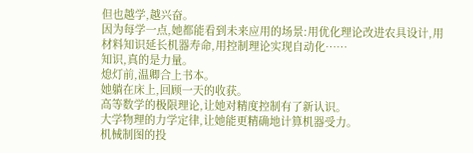但也越学,越兴奋。
因为每学一点,她都能看到未来应用的场景:用优化理论改进农具设计,用材料知识延长机器寿命,用控制理论实现自动化……
知识,真的是力量。
熄灯前,温卿合上书本。
她躺在床上,回顾一天的收获。
高等数学的极限理论,让她对精度控制有了新认识。
大学物理的力学定律,让她能更精确地计算机器受力。
机械制图的投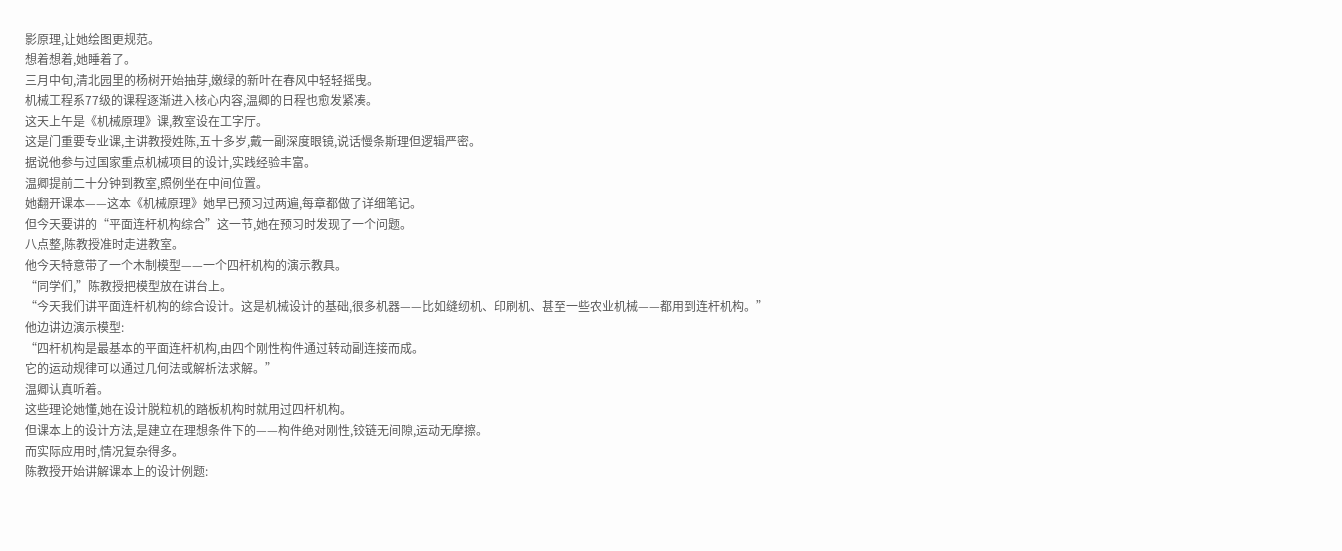影原理,让她绘图更规范。
想着想着,她睡着了。
三月中旬,清北园里的杨树开始抽芽,嫩绿的新叶在春风中轻轻摇曳。
机械工程系77级的课程逐渐进入核心内容,温卿的日程也愈发紧凑。
这天上午是《机械原理》课,教室设在工字厅。
这是门重要专业课,主讲教授姓陈,五十多岁,戴一副深度眼镜,说话慢条斯理但逻辑严密。
据说他参与过国家重点机械项目的设计,实践经验丰富。
温卿提前二十分钟到教室,照例坐在中间位置。
她翻开课本——这本《机械原理》她早已预习过两遍,每章都做了详细笔记。
但今天要讲的“平面连杆机构综合”这一节,她在预习时发现了一个问题。
八点整,陈教授准时走进教室。
他今天特意带了一个木制模型——一个四杆机构的演示教具。
“同学们,”陈教授把模型放在讲台上。
“今天我们讲平面连杆机构的综合设计。这是机械设计的基础,很多机器——比如缝纫机、印刷机、甚至一些农业机械——都用到连杆机构。”
他边讲边演示模型:
“四杆机构是最基本的平面连杆机构,由四个刚性构件通过转动副连接而成。
它的运动规律可以通过几何法或解析法求解。”
温卿认真听着。
这些理论她懂,她在设计脱粒机的踏板机构时就用过四杆机构。
但课本上的设计方法,是建立在理想条件下的——构件绝对刚性,铰链无间隙,运动无摩擦。
而实际应用时,情况复杂得多。
陈教授开始讲解课本上的设计例题: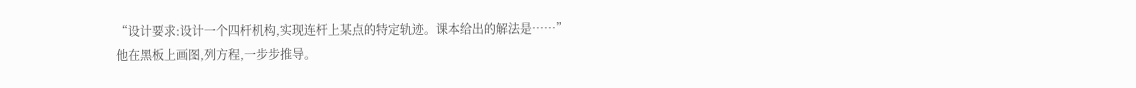“设计要求:设计一个四杆机构,实现连杆上某点的特定轨迹。课本给出的解法是……”
他在黑板上画图,列方程,一步步推导。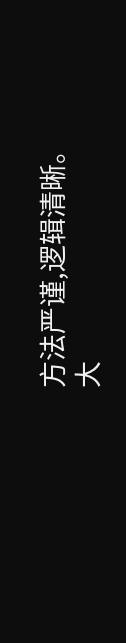方法严谨,逻辑清晰。
大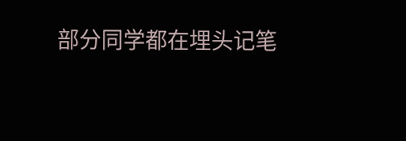部分同学都在埋头记笔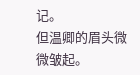记。
但温卿的眉头微微皱起。